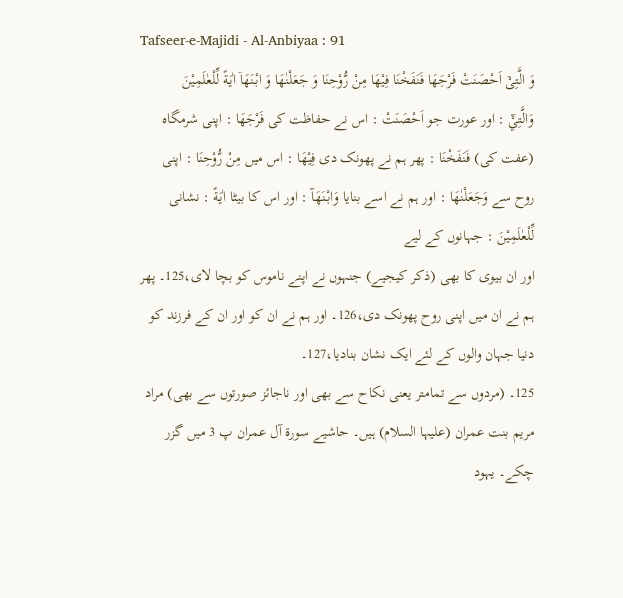Tafseer-e-Majidi - Al-Anbiyaa : 91
وَ الَّتِیْۤ اَحْصَنَتْ فَرْجَهَا فَنَفَخْنَا فِیْهَا مِنْ رُّوْحِنَا وَ جَعَلْنٰهَا وَ ابْنَهَاۤ اٰیَةً لِّلْعٰلَمِیْنَ
وَالَّتِيْٓ : اور عورت جو اَحْصَنَتْ : اس نے حفاظت کی فَرْجَهَا : اپنی شرمگاہ (عفت کی) فَنَفَخْنَا : پھر ہم نے پھونک دی فِيْهَا : اس میں مِنْ رُّوْحِنَا : اپنی روح سے وَجَعَلْنٰهَا : اور ہم نے اسے بنایا وَابْنَهَآ : اور اس کا بیٹا اٰيَةً : نشانی لِّلْعٰلَمِيْنَ : جہانوں کے لیے
اور ان بیوی کا بھی (ذکر کیجیے) جنہوں نے اپنے ناموس کو بچا لای،125۔ پھر ہم نے ان میں اپنی روح پھونک دی،126۔ اور ہم نے ان کو اور ان کے فرزند کو دنیا جہان والوں کے لئے ایک نشان بنادیا،127۔
125۔ (مردوں سے تمامتر یعنی نکاح سے بھی اور ناجائز صورتوں سے بھی) مراد مریم بنت عمران (علیہا السلام) ہیں۔ حاشیے سورة آل عمران پ 3 میں گزر چکے۔ یہود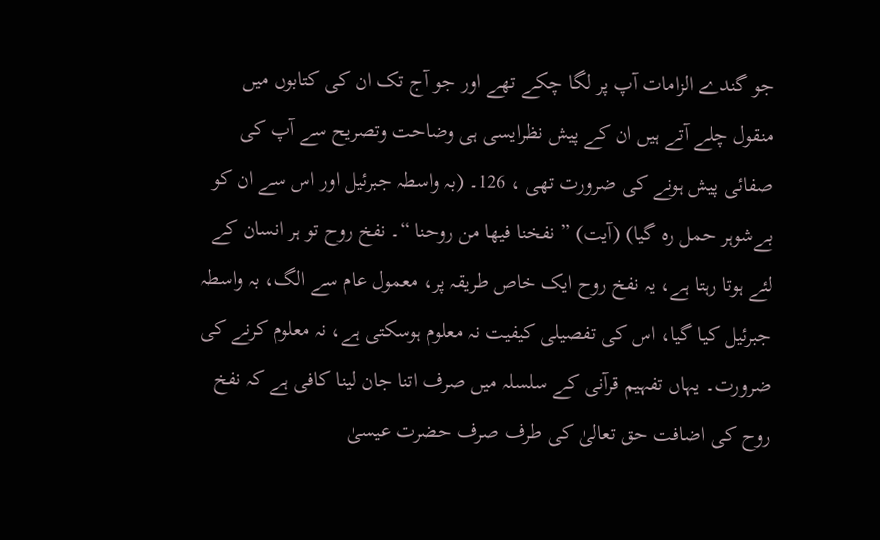جو گندے الزامات آپ پر لگا چکے تھے اور جو آج تک ان کی کتابوں میں منقول چلے آتے ہیں ان کے پیش نظرایسی ہی وضاحت وتصریح سے آپ کی صفائی پیش ہونے کی ضرورت تھی ، 126۔ (بہ واسطہ جبرئیل اور اس سے ان کو بےشوہر حمل رہ گیا) (آیت) ” نفخنا فیھا من روحنا “۔ نفخ روح تو ہر انسان کے لئے ہوتا رہتا ہے، یہ نفخ روح ایک خاص طریقہ پر، معمول عام سے الگ، بہ واسطہ جبرئیل کیا گیا، اس کی تفصیلی کیفیت نہ معلوم ہوسکتی ہے، نہ معلوم کرنے کی ضرورت۔ یہاں تفہیم قرآنی کے سلسلہ میں صرف اتنا جان لینا کافی ہے کہ نفخ روح کی اضافت حق تعالیٰ کی طرف صرف حضرت عیسیٰ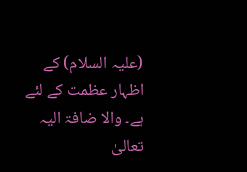(علیہ السلام) کے اظہار عظمت کے لئے ہے۔ والا ضافۃ الیہ تعالیٰ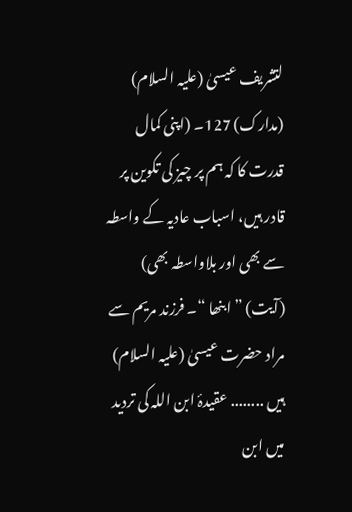لتشریف عیسیٰ (علیہ السلام) (مدارک) 127۔ (اپنی کمال قدرت کا کہ ہم پر چیز کی تکوین پر قادر ہیں، اسباب عادیہ کے واسطہ سے بھی اور بلاواسطہ بھی) (آیت) ” ابنھا “۔ فرزند مریم سے مراد حضرت عیسیٰ (علیہ السلام) ہیں ........ عقیدۂ ابن اللہ کی تردید میں ابن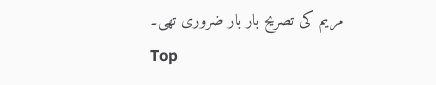مریم کی تصریح بار بار ضروری تھی۔
Top